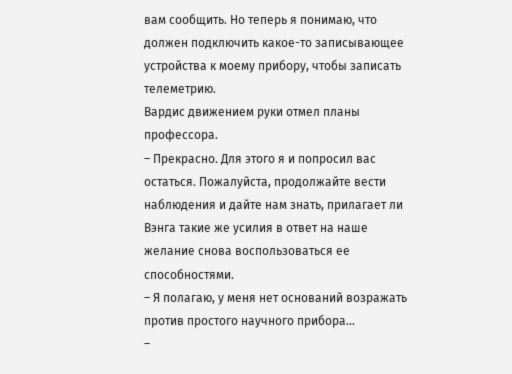вам сообщить. Но теперь я понимаю, что должен подключить какое-то записывающее устройства к моему прибору, чтобы записать телеметрию.
Вардис движением руки отмел планы профессора.
– Прекрасно. Для этого я и попросил вас остаться. Пожалуйста, продолжайте вести наблюдения и дайте нам знать, прилагает ли Вэнга такие же усилия в ответ на наше желание снова воспользоваться ее способностями.
– Я полагаю, у меня нет оснований возражать против простого научного прибора…
–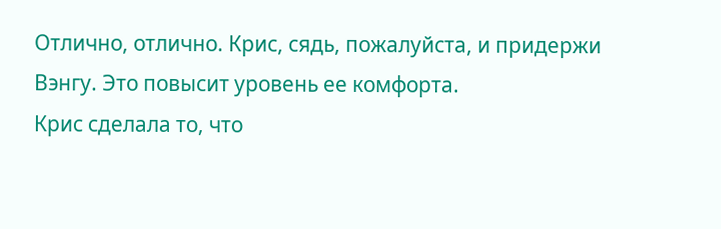Отлично, отлично. Крис, сядь, пожалуйста, и придержи Вэнгу. Это повысит уровень ее комфорта.
Крис сделала то, что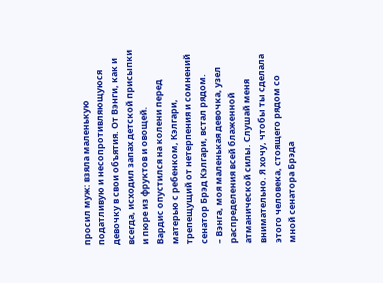просил муж: взяла маленькую податливую и несопротивляющуюся девочку в свои объятия. От Вэнги, как и всегда, исходил запах детской присыпки и пюре из фруктов и овощей.
Вардис опустился на колени перед матерью с ребенком, Кэлгари, трепещущий от нетерпения и сомнений сенатор Брэд Кэлгари, встал рядом.
– Вэнга, моя маленькая девочка, узел распределения всей блаженной атманической силы. Слушай меня внимательно. Я хочу, чтобы ты сделала этого человека, стоящего рядом со мной сенатора Брэда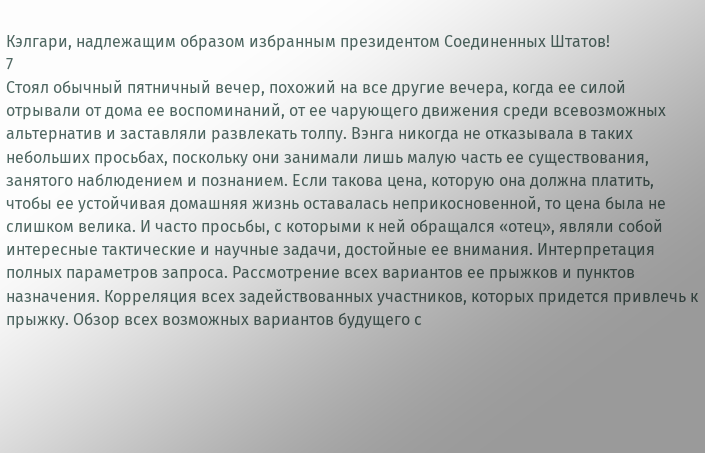Кэлгари, надлежащим образом избранным президентом Соединенных Штатов!
7
Стоял обычный пятничный вечер, похожий на все другие вечера, когда ее силой отрывали от дома ее воспоминаний, от ее чарующего движения среди всевозможных альтернатив и заставляли развлекать толпу. Вэнга никогда не отказывала в таких небольших просьбах, поскольку они занимали лишь малую часть ее существования, занятого наблюдением и познанием. Если такова цена, которую она должна платить, чтобы ее устойчивая домашняя жизнь оставалась неприкосновенной, то цена была не слишком велика. И часто просьбы, с которыми к ней обращался «отец», являли собой интересные тактические и научные задачи, достойные ее внимания. Интерпретация полных параметров запроса. Рассмотрение всех вариантов ее прыжков и пунктов назначения. Корреляция всех задействованных участников, которых придется привлечь к прыжку. Обзор всех возможных вариантов будущего с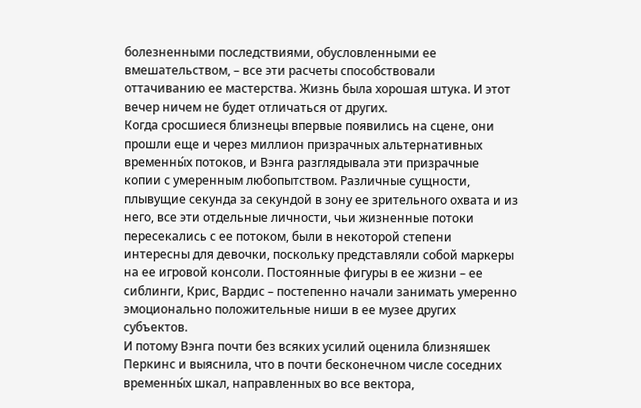болезненными последствиями, обусловленными ее вмешательством, – все эти расчеты способствовали оттачиванию ее мастерства. Жизнь была хорошая штука. И этот вечер ничем не будет отличаться от других.
Когда сросшиеся близнецы впервые появились на сцене, они прошли еще и через миллион призрачных альтернативных временны́х потоков, и Вэнга разглядывала эти призрачные копии с умеренным любопытством. Различные сущности, плывущие секунда за секундой в зону ее зрительного охвата и из него, все эти отдельные личности, чьи жизненные потоки пересекались с ее потоком, были в некоторой степени интересны для девочки, поскольку представляли собой маркеры на ее игровой консоли. Постоянные фигуры в ее жизни – ее сиблинги, Крис, Вардис – постепенно начали занимать умеренно эмоционально положительные ниши в ее музее других субъектов.
И потому Вэнга почти без всяких усилий оценила близняшек Перкинс и выяснила, что в почти бесконечном числе соседних временны́х шкал, направленных во все вектора,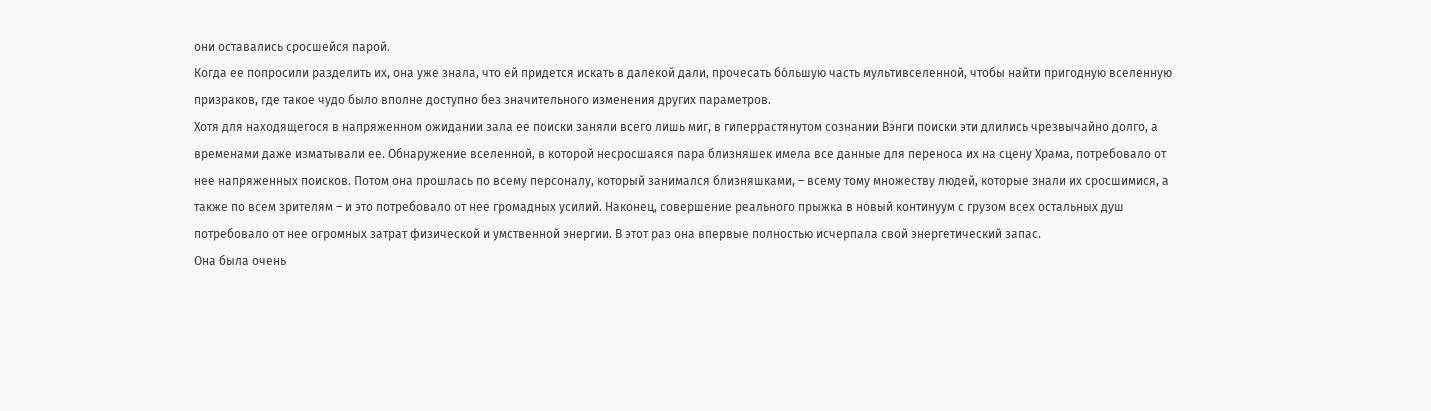они оставались сросшейся парой.
Когда ее попросили разделить их, она уже знала, что ей придется искать в далекой дали, прочесать бо́льшую часть мультивселенной, чтобы найти пригодную вселенную призраков, где такое чудо было вполне доступно без значительного изменения других параметров.
Хотя для находящегося в напряженном ожидании зала ее поиски заняли всего лишь миг, в гиперрастянутом сознании Вэнги поиски эти длились чрезвычайно долго, а временами даже изматывали ее. Обнаружение вселенной, в которой несросшаяся пара близняшек имела все данные для переноса их на сцену Храма, потребовало от нее напряженных поисков. Потом она прошлась по всему персоналу, который занимался близняшками, – всему тому множеству людей, которые знали их сросшимися, а также по всем зрителям – и это потребовало от нее громадных усилий. Наконец, совершение реального прыжка в новый континуум с грузом всех остальных душ потребовало от нее огромных затрат физической и умственной энергии. В этот раз она впервые полностью исчерпала свой энергетический запас.
Она была очень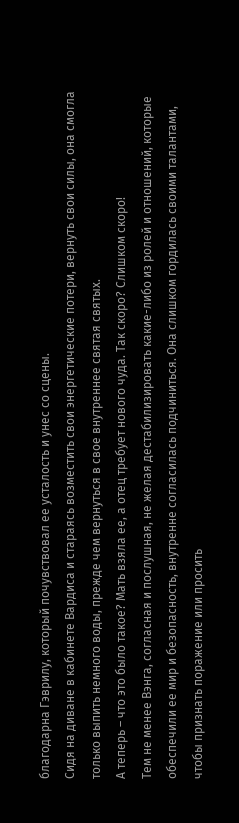благодарна Гэврилу, который почувствовал ее усталость и унес со сцены.
Сидя на диване в кабинете Вардиса и стараясь возместить свои энергетические потери, вернуть свои силы, она смогла только выпить немного воды, прежде чем вернуться в свое внутреннее святая святых.
А теперь – что это было такое? Мать взяла ее, а отец требует нового чуда. Так скоро? Слишком скоро!
Тем не менее Вэнга, согласная и послушная, не желая дестабилизировать какие-либо из ролей и отношений, которые обеспечили ее мир и безопасность, внутренне согласилась подчиниться. Она слишком гордилась своими талантами, чтобы признать поражение или просить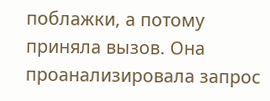поблажки, а потому приняла вызов. Она проанализировала запрос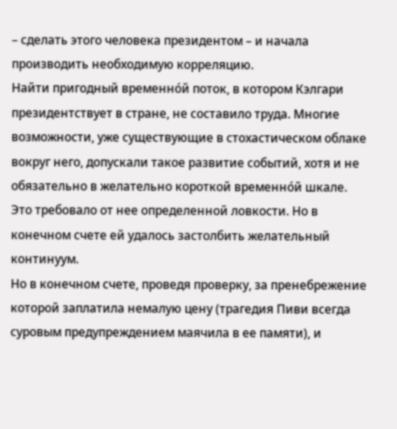– сделать этого человека президентом – и начала производить необходимую корреляцию.
Найти пригодный временно́й поток, в котором Кэлгари президентствует в стране, не составило труда. Многие возможности, уже существующие в стохастическом облаке вокруг него, допускали такое развитие событий, хотя и не обязательно в желательно короткой временно́й шкале. Это требовало от нее определенной ловкости. Но в конечном счете ей удалось застолбить желательный континуум.
Но в конечном счете, проведя проверку, за пренебрежение которой заплатила немалую цену (трагедия Пиви всегда суровым предупреждением маячила в ее памяти), и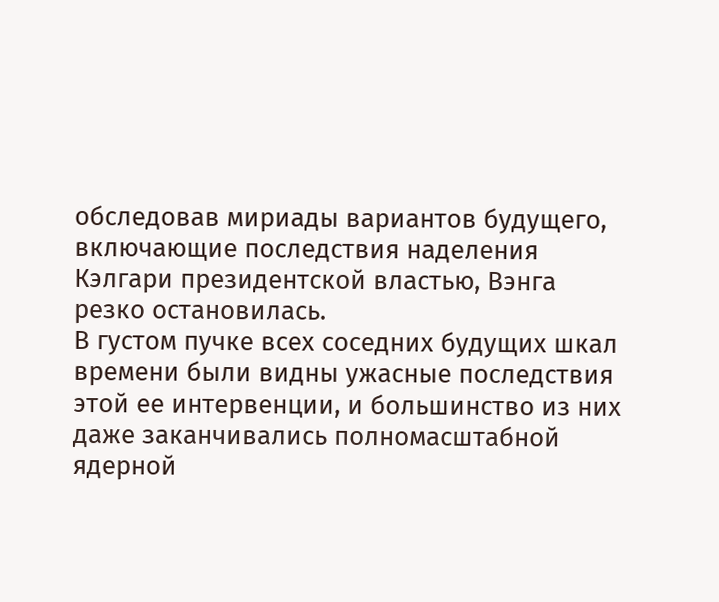обследовав мириады вариантов будущего, включающие последствия наделения Кэлгари президентской властью, Вэнга резко остановилась.
В густом пучке всех соседних будущих шкал времени были видны ужасные последствия этой ее интервенции, и большинство из них даже заканчивались полномасштабной ядерной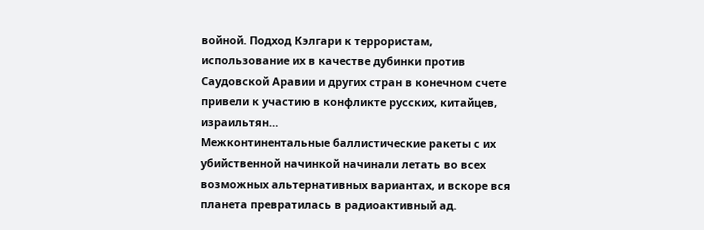войной. Подход Кэлгари к террористам, использование их в качестве дубинки против Саудовской Аравии и других стран в конечном счете привели к участию в конфликте русских, китайцев, израильтян…
Межконтинентальные баллистические ракеты с их убийственной начинкой начинали летать во всех возможных альтернативных вариантах, и вскоре вся планета превратилась в радиоактивный ад.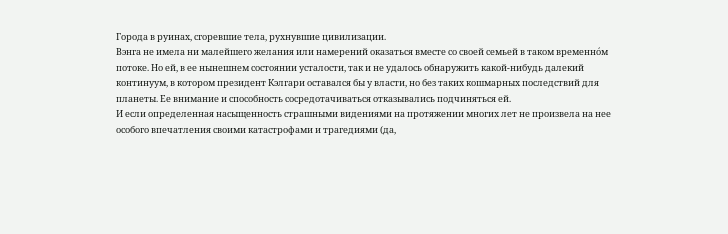Города в руинах, сгоревшие тела, рухнувшие цивилизации.
Вэнга не имела ни малейшего желания или намерений оказаться вместе со своей семьей в таком временно́м потоке. Но ей, в ее нынешнем состоянии усталости, так и не удалось обнаружить какой-нибудь далекий континуум, в котором президент Кэлгари оставался бы у власти, но без таких кошмарных последствий для планеты. Ее внимание и способность сосредотачиваться отказывались подчиняться ей.
И если определенная насыщенность страшными видениями на протяжении многих лет не произвела на нее особого впечатления своими катастрофами и трагедиями (да,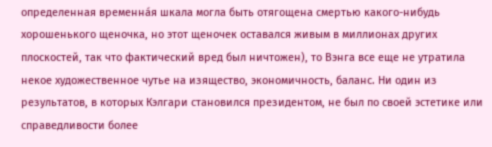определенная временна́я шкала могла быть отягощена смертью какого-нибудь хорошенького щеночка, но этот щеночек оставался живым в миллионах других плоскостей, так что фактический вред был ничтожен), то Вэнга все еще не утратила некое художественное чутье на изящество, экономичность, баланс. Ни один из результатов, в которых Кэлгари становился президентом, не был по своей эстетике или справедливости более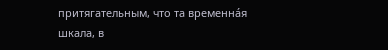притягательным, что та временна́я шкала, в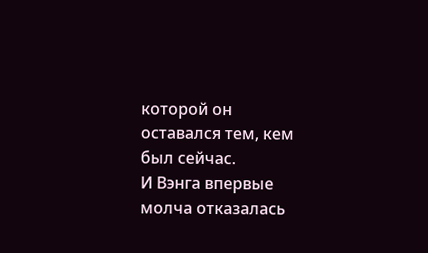которой он оставался тем, кем был сейчас.
И Вэнга впервые молча отказалась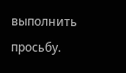выполнить просьбу.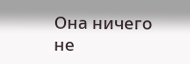Она ничего не